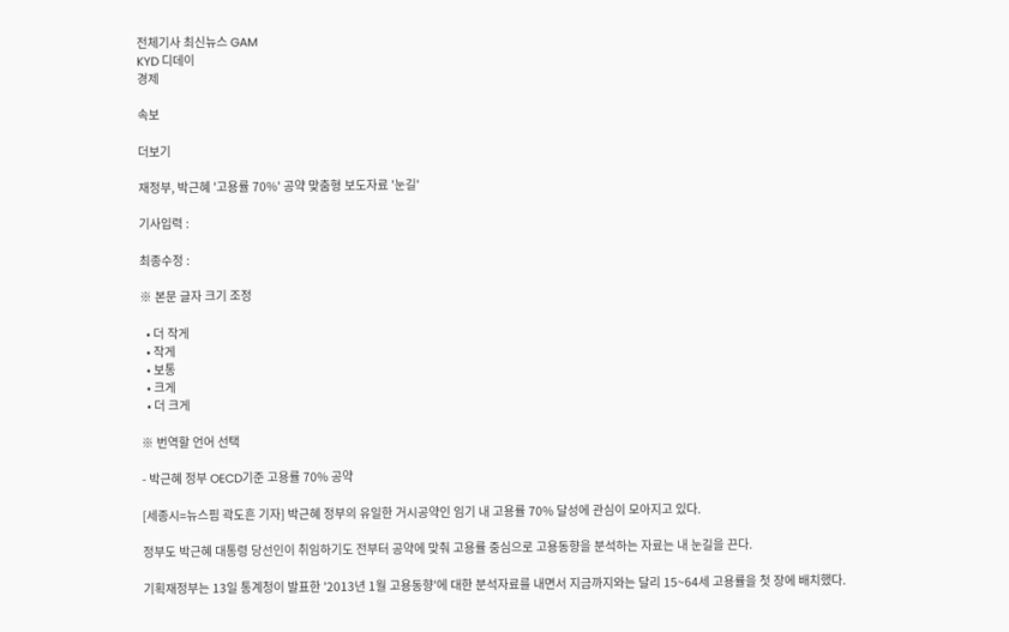전체기사 최신뉴스 GAM
KYD 디데이
경제

속보

더보기

재정부, 박근혜 '고용률 70%' 공약 맞춤형 보도자료 '눈길'

기사입력 :

최종수정 :

※ 본문 글자 크기 조정

  • 더 작게
  • 작게
  • 보통
  • 크게
  • 더 크게

※ 번역할 언어 선택

- 박근혜 정부 OECD기준 고용률 70% 공약

[세종시=뉴스핌 곽도흔 기자] 박근혜 정부의 유일한 거시공약인 임기 내 고용률 70% 달성에 관심이 모아지고 있다.

정부도 박근혜 대통령 당선인이 취임하기도 전부터 공약에 맞춰 고용률 중심으로 고용동향을 분석하는 자료는 내 눈길을 끈다.

기획재정부는 13일 통계청이 발표한 '2013년 1월 고용동향'에 대한 분석자료를 내면서 지금까지와는 달리 15~64세 고용률을 첫 장에 배치했다.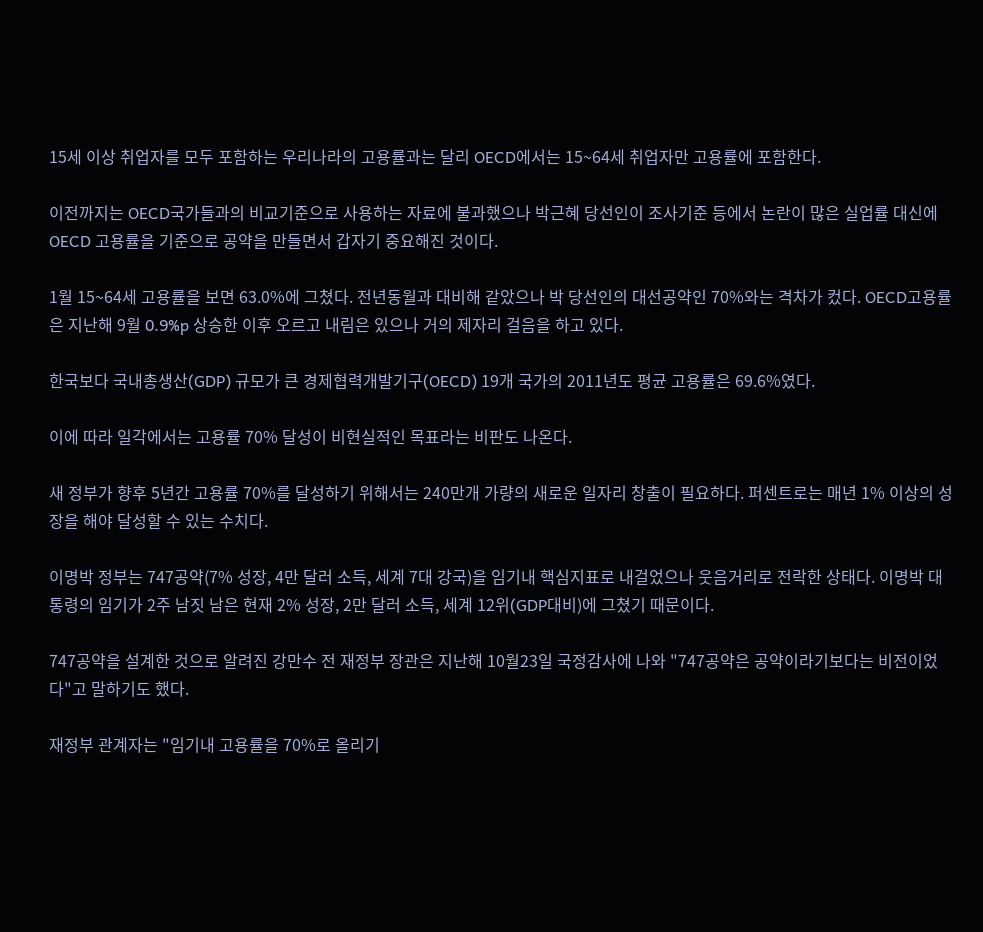15세 이상 취업자를 모두 포함하는 우리나라의 고용률과는 달리 OECD에서는 15~64세 취업자만 고용률에 포함한다.

이전까지는 OECD국가들과의 비교기준으로 사용하는 자료에 불과했으나 박근혜 당선인이 조사기준 등에서 논란이 많은 실업률 대신에 OECD 고용률을 기준으로 공약을 만들면서 갑자기 중요해진 것이다.

1월 15~64세 고용률을 보면 63.0%에 그쳤다. 전년동월과 대비해 같았으나 박 당선인의 대선공약인 70%와는 격차가 컸다. OECD고용률은 지난해 9월 0.9%p 상승한 이후 오르고 내림은 있으나 거의 제자리 걸음을 하고 있다.

한국보다 국내총생산(GDP) 규모가 큰 경제협력개발기구(OECD) 19개 국가의 2011년도 평균 고용률은 69.6%였다.

이에 따라 일각에서는 고용률 70% 달성이 비현실적인 목표라는 비판도 나온다.

새 정부가 향후 5년간 고용률 70%를 달성하기 위해서는 240만개 가량의 새로운 일자리 창출이 필요하다. 퍼센트로는 매년 1% 이상의 성장을 해야 달성할 수 있는 수치다.

이명박 정부는 747공약(7% 성장, 4만 달러 소득, 세계 7대 강국)을 임기내 핵심지표로 내걸었으나 웃음거리로 전락한 상태다. 이명박 대통령의 임기가 2주 남짓 남은 현재 2% 성장, 2만 달러 소득, 세계 12위(GDP대비)에 그쳤기 때문이다.

747공약을 설계한 것으로 알려진 강만수 전 재정부 장관은 지난해 10월23일 국정감사에 나와 "747공약은 공약이라기보다는 비전이었다"고 말하기도 했다.

재정부 관계자는 "임기내 고용률을 70%로 올리기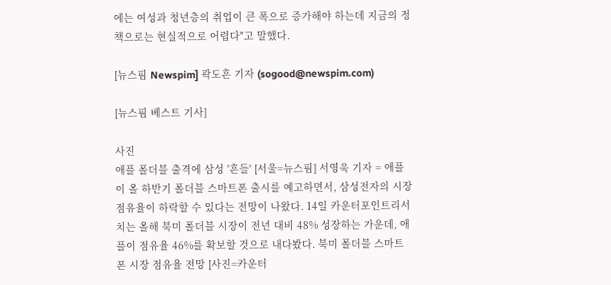에는 여성과 청년층의 취업이 큰 폭으로 증가해야 하는데 지금의 정책으로는 현실적으로 어렵다"고 말했다.

[뉴스핌 Newspim] 곽도흔 기자 (sogood@newspim.com)

[뉴스핌 베스트 기사]

사진
애플 폴더블 출격에 삼성 '흔들' [서울=뉴스핌] 서영욱 기자 = 애플이 올 하반기 폴더블 스마트폰 출시를 예고하면서, 삼성전자의 시장 점유율이 하락할 수 있다는 전망이 나왔다. 14일 카운터포인트리서치는 올해 북미 폴더블 시장이 전년 대비 48% 성장하는 가운데, 애플이 점유율 46%를 확보할 것으로 내다봤다. 북미 폴더블 스마트폰 시장 점유율 전망 [사진=카운터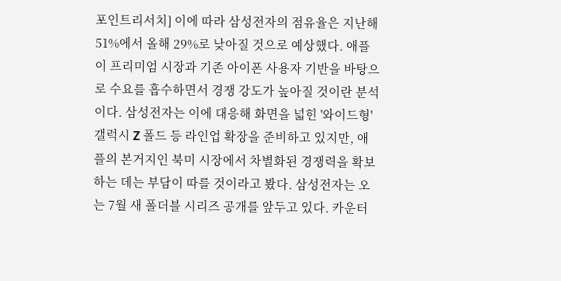포인트리서치] 이에 따라 삼성전자의 점유율은 지난해 51%에서 올해 29%로 낮아질 것으로 예상했다. 애플이 프리미엄 시장과 기존 아이폰 사용자 기반을 바탕으로 수요를 흡수하면서 경쟁 강도가 높아질 것이란 분석이다. 삼성전자는 이에 대응해 화면을 넓힌 '와이드형' 갤럭시 Z 폴드 등 라인업 확장을 준비하고 있지만, 애플의 본거지인 북미 시장에서 차별화된 경쟁력을 확보하는 데는 부담이 따를 것이라고 봤다. 삼성전자는 오는 7월 새 폴더블 시리즈 공개를 앞두고 있다. 카운터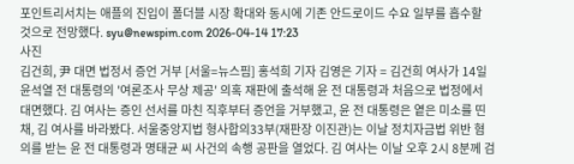포인트리서치는 애플의 진입이 폴더블 시장 확대와 동시에 기존 안드로이드 수요 일부를 흡수할 것으로 전망했다. syu@newspim.com 2026-04-14 17:23
사진
김건희, 尹 대면 법정서 증언 거부 [서울=뉴스핌] 홍석희 기자 김영은 기자 = 김건희 여사가 14일 윤석열 전 대통령의 '여론조사 무상 제공' 의혹 재판에 출석해 윤 전 대통령과 처음으로 법정에서 대면했다. 김 여사는 증인 선서를 마친 직후부터 증언을 거부했고, 윤 전 대통령은 옅은 미소를 띤 채, 김 여사를 바라봤다. 서울중앙지법 형사합의33부(재판장 이진관)는 이날 정치자금법 위반 혐의를 받는 윤 전 대통령과 명태균 씨 사건의 속행 공판을 열었다. 김 여사는 이날 오후 2시 8분께 검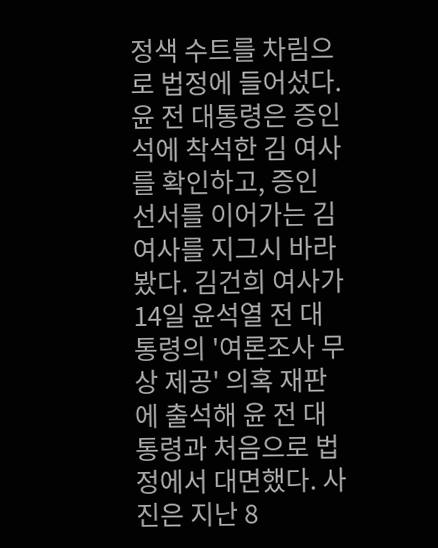정색 수트를 차림으로 법정에 들어섰다. 윤 전 대통령은 증인석에 착석한 김 여사를 확인하고, 증인 선서를 이어가는 김 여사를 지그시 바라봤다. 김건희 여사가 14일 윤석열 전 대통령의 '여론조사 무상 제공' 의혹 재판에 출석해 윤 전 대통령과 처음으로 법정에서 대면했다. 사진은 지난 8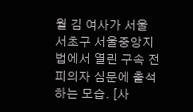월 김 여사가 서울 서초구 서울중앙지법에서 열린 구속 전 피의자 심문에 출석하는 모습. [사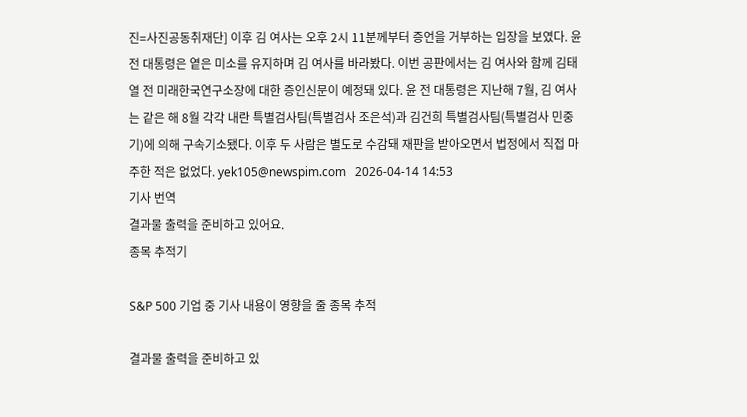진=사진공동취재단] 이후 김 여사는 오후 2시 11분께부터 증언을 거부하는 입장을 보였다. 윤 전 대통령은 옅은 미소를 유지하며 김 여사를 바라봤다. 이번 공판에서는 김 여사와 함께 김태열 전 미래한국연구소장에 대한 증인신문이 예정돼 있다. 윤 전 대통령은 지난해 7월, 김 여사는 같은 해 8월 각각 내란 특별검사팀(특별검사 조은석)과 김건희 특별검사팀(특별검사 민중기)에 의해 구속기소됐다. 이후 두 사람은 별도로 수감돼 재판을 받아오면서 법정에서 직접 마주한 적은 없었다. yek105@newspim.com   2026-04-14 14:53
기사 번역
결과물 출력을 준비하고 있어요.
종목 추적기

S&P 500 기업 중 기사 내용이 영향을 줄 종목 추적

결과물 출력을 준비하고 있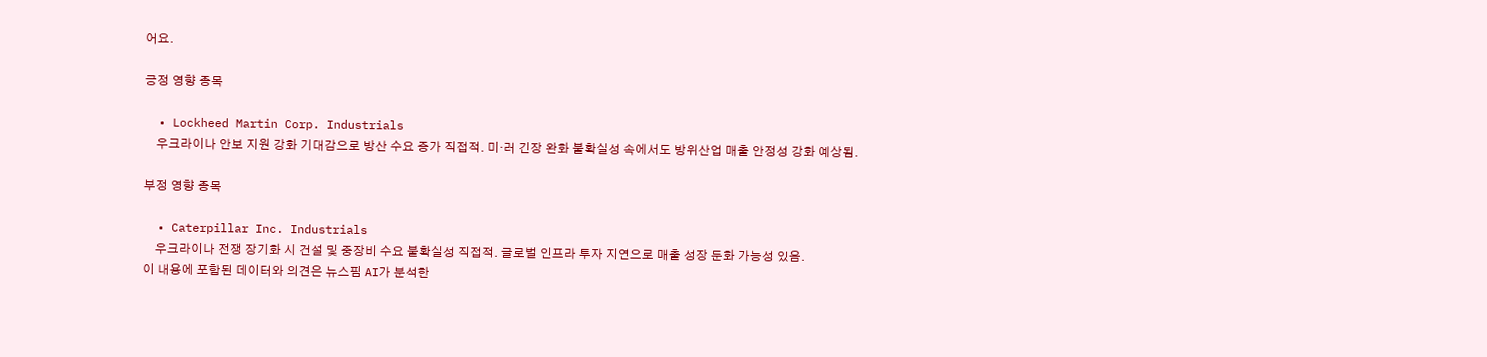어요.

긍정 영향 종목

  • Lockheed Martin Corp. Industrials
    우크라이나 안보 지원 강화 기대감으로 방산 수요 증가 직접적. 미·러 긴장 완화 불확실성 속에서도 방위산업 매출 안정성 강화 예상됨.

부정 영향 종목

  • Caterpillar Inc. Industrials
    우크라이나 전쟁 장기화 시 건설 및 중장비 수요 불확실성 직접적. 글로벌 인프라 투자 지연으로 매출 성장 둔화 가능성 있음.
이 내용에 포함된 데이터와 의견은 뉴스핌 AI가 분석한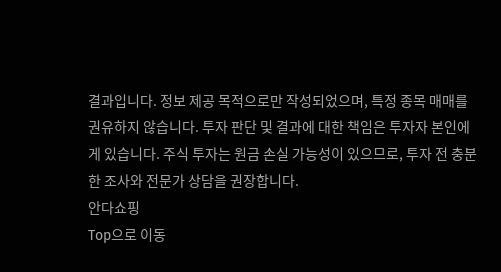결과입니다. 정보 제공 목적으로만 작성되었으며, 특정 종목 매매를 권유하지 않습니다. 투자 판단 및 결과에 대한 책임은 투자자 본인에게 있습니다. 주식 투자는 원금 손실 가능성이 있으므로, 투자 전 충분한 조사와 전문가 상담을 권장합니다.
안다쇼핑
Top으로 이동